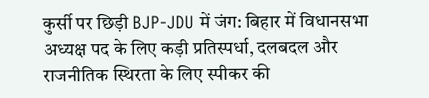कुर्सी पर छिड़ी BJP-JDU में जंग: बिहार में विधानसभा अध्यक्ष पद के लिए कड़ी प्रतिस्पर्धा, दलबदल और राजनीतिक स्थिरता के लिए स्पीकर की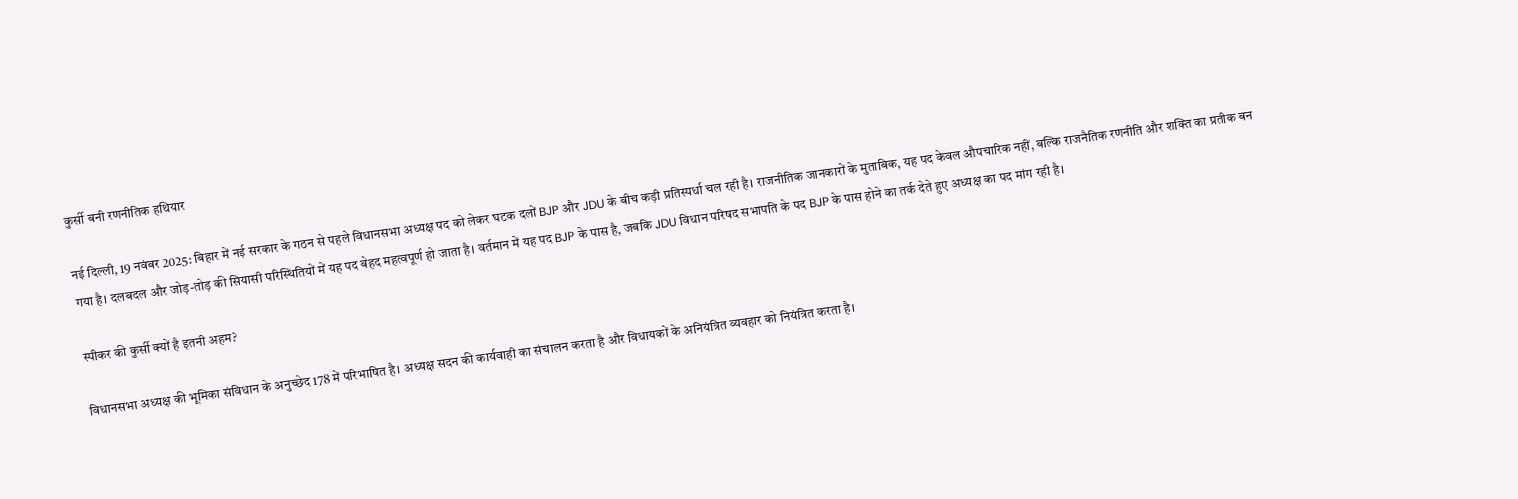कुर्सी बनी रणनीतिक हथियार

नई दिल्ली, 19 नवंबर 2025: बिहार में नई सरकार के गठन से पहले विधानसभा अध्यक्ष पद को लेकर घटक दलों BJP और JDU के बीच कड़ी प्रतिस्पर्धा चल रही है। राजनीतिक जानकारों के मुताबिक, यह पद केवल औपचारिक नहीं, बल्कि राजनैतिक रणनीति और शक्ति का प्रतीक बन गया है। दलबदल और जोड़-तोड़ की सियासी परिस्थितियों में यह पद बेहद महत्वपूर्ण हो जाता है। वर्तमान में यह पद BJP के पास है, जबकि JDU विधान परिषद सभापति के पद BJP के पास होने का तर्क देते हुए अध्यक्ष का पद मांग रही है।

स्पीकर की कुर्सी क्यों है इतनी अहम?

विधानसभा अध्यक्ष की भूमिका संविधान के अनुच्छेद 178 में परिभाषित है। अध्यक्ष सदन की कार्यवाही का संचालन करता है और विधायकों के अनियंत्रित व्यवहार को नियंत्रित करता है।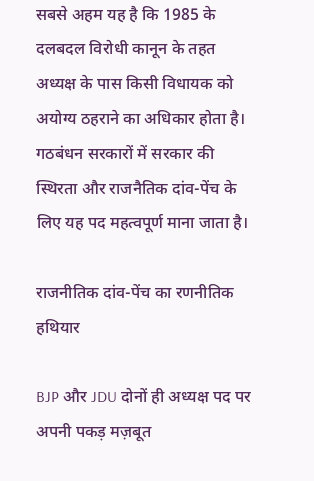सबसे अहम यह है कि 1985 के दलबदल विरोधी कानून के तहत अध्यक्ष के पास किसी विधायक को अयोग्य ठहराने का अधिकार होता है। गठबंधन सरकारों में सरकार की स्थिरता और राजनैतिक दांव-पेंच के लिए यह पद महत्वपूर्ण माना जाता है।

राजनीतिक दांव-पेंच का रणनीतिक हथियार

BJP और JDU दोनों ही अध्यक्ष पद पर अपनी पकड़ मज़बूत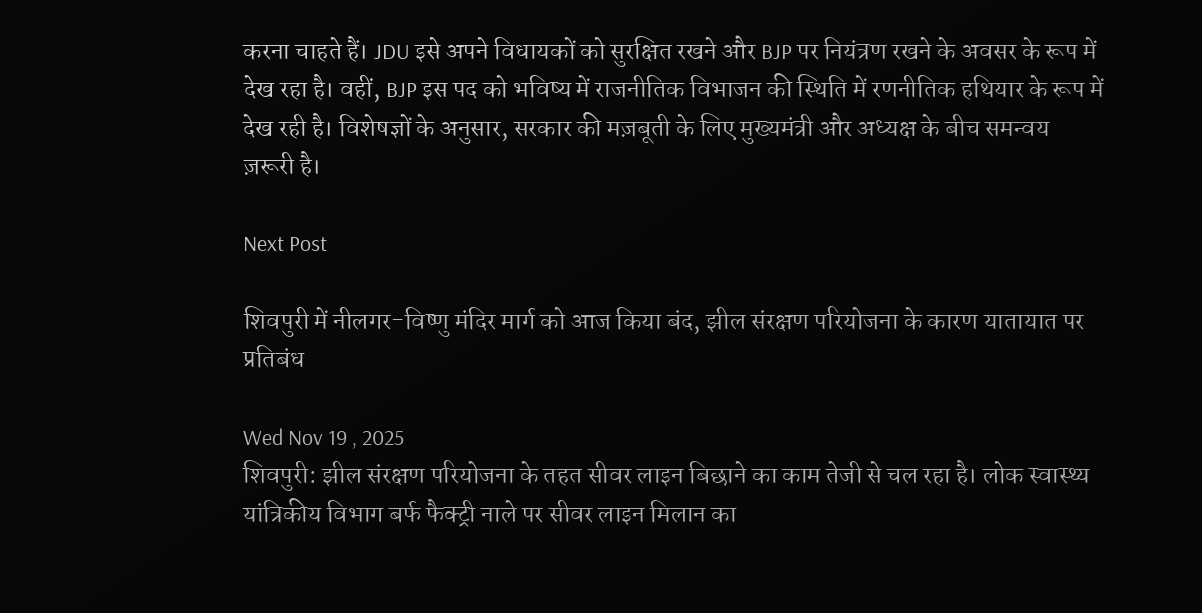करना चाहते हैं। JDU इसे अपने विधायकों को सुरक्षित रखने और BJP पर नियंत्रण रखने के अवसर के रूप में देख रहा है। वहीं, BJP इस पद को भविष्य में राजनीतिक विभाजन की स्थिति में रणनीतिक हथियार के रूप में देख रही है। विशेषज्ञों के अनुसार, सरकार की मज़बूती के लिए मुख्यमंत्री और अध्यक्ष के बीच समन्वय ज़रूरी है।

Next Post

शिवपुरी में नीलगर-विष्णु मंदिर मार्ग को आज किया बंद, झील संरक्षण परियोजना के कारण यातायात पर प्रतिबंध

Wed Nov 19 , 2025
शिवपुरी: झील संरक्षण परियोजना के तहत सीवर लाइन बिछाने का काम तेजी से चल रहा है। लोक स्वास्थ्य यांत्रिकीय विभाग बर्फ फैक्ट्री नाले पर सीवर लाइन मिलान का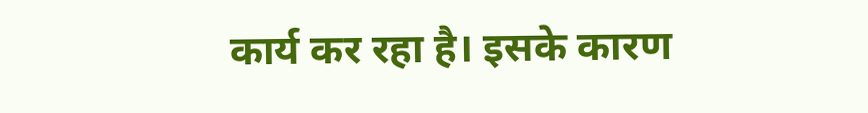कार्य कर रहा है। इसके कारण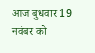आज बुधवार 19 नवंबर को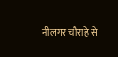नीलगर चौराहे से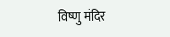विष्णु मंदिर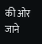की ओर जाने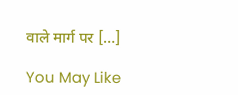वाले मार्ग पर […]

You May Like